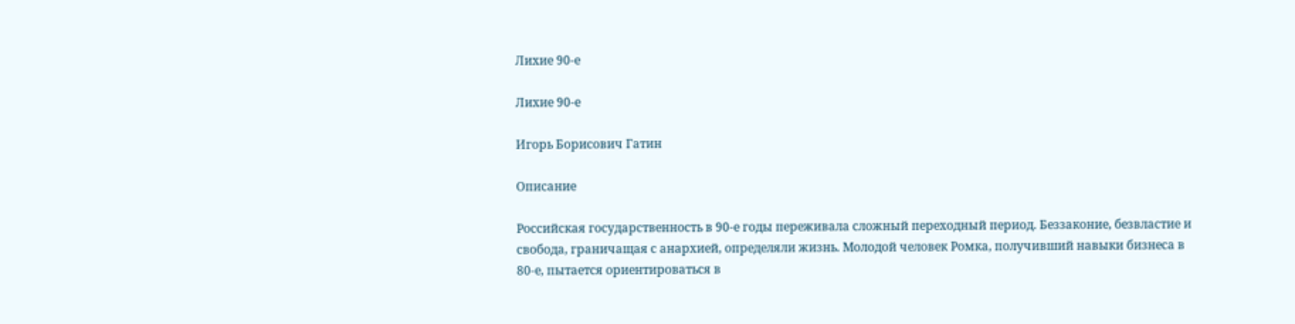Лихие 90-е

Лихие 90-е

Игорь Борисович Гатин

Описание

Российская государственность в 90-е годы переживала сложный переходный период. Беззаконие, безвластие и свобода, граничащая с анархией, определяли жизнь. Молодой человек Ромка, получивший навыки бизнеса в 80-е, пытается ориентироваться в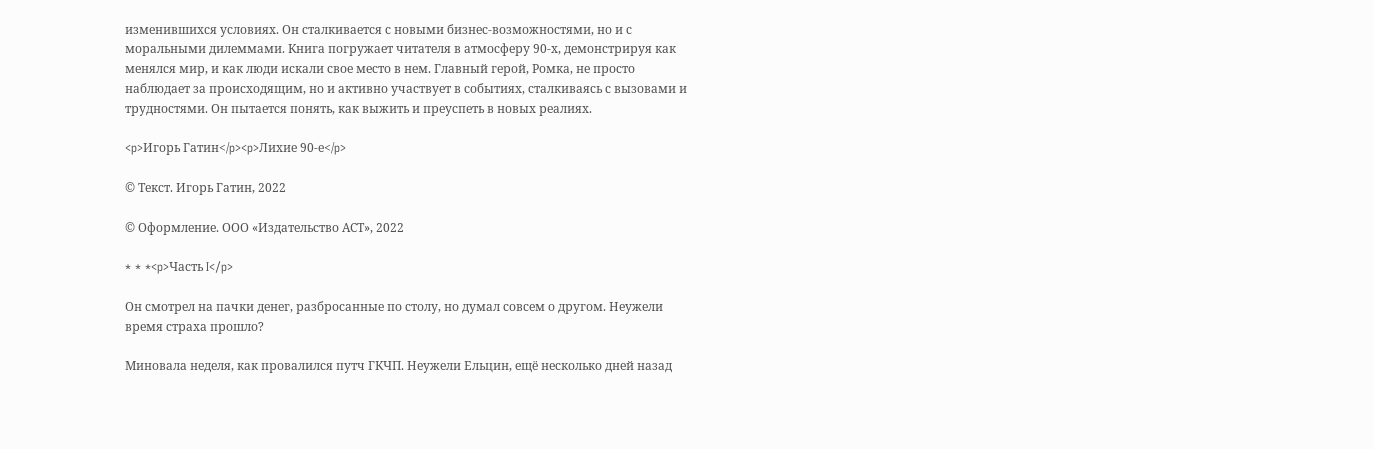изменившихся условиях. Он сталкивается с новыми бизнес-возможностями, но и с моральными дилеммами. Книга погружает читателя в атмосферу 90-х, демонстрируя как менялся мир, и как люди искали свое место в нем. Главный герой, Ромка, не просто наблюдает за происходящим, но и активно участвует в событиях, сталкиваясь с вызовами и трудностями. Он пытается понять, как выжить и преуспеть в новых реалиях.

<p>Игорь Гатин</p><p>Лихие 90-е</p>

© Текст. Игорь Гатин, 2022

© Оформление. ООО «Издательство АСТ», 2022

* * *<p>Часть I</p>

Он смотрел на пачки денег, разбросанные по столу, но думал совсем о другом. Неужели время страха прошло?

Миновала неделя, как провалился путч ГКЧП. Неужели Ельцин, ещё несколько дней назад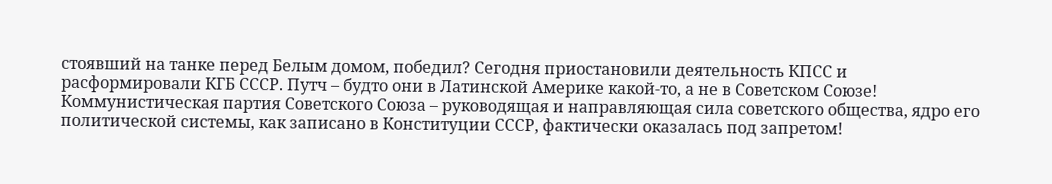стоявший на танке перед Белым домом, победил? Сегодня приостановили деятельность КПСС и расформировали КГБ СССР. Путч – будто они в Латинской Америке какой-то, а не в Советском Союзе! Коммунистическая партия Советского Союза – руководящая и направляющая сила советского общества, ядро его политической системы, как записано в Конституции СССР, фактически оказалась под запретом!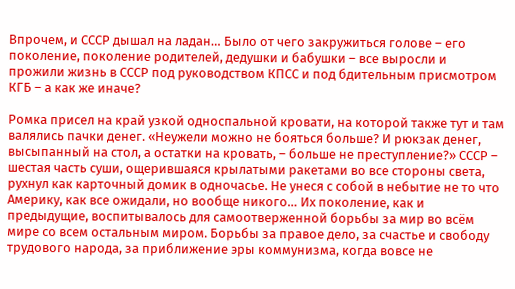Впрочем, и СССР дышал на ладан… Было от чего закружиться голове – его поколение, поколение родителей, дедушки и бабушки – все выросли и прожили жизнь в СССР под руководством КПСС и под бдительным присмотром КГБ – а как же иначе?

Ромка присел на край узкой односпальной кровати, на которой также тут и там валялись пачки денег. «Неужели можно не бояться больше? И рюкзак денег, высыпанный на стол, а остатки на кровать, – больше не преступление?» СССР – шестая часть суши, ощерившаяся крылатыми ракетами во все стороны света, рухнул как карточный домик в одночасье. Не унеся с собой в небытие не то что Америку, как все ожидали, но вообще никого… Их поколение, как и предыдущие, воспитывалось для самоотверженной борьбы за мир во всём мире со всем остальным миром. Борьбы за правое дело, за счастье и свободу трудового народа, за приближение эры коммунизма, когда вовсе не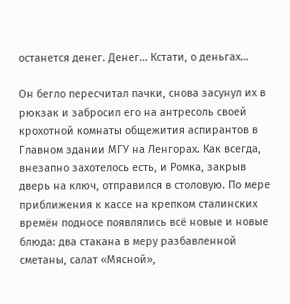останется денег. Денег… Кстати, о деньгах…

Он бегло пересчитал пачки, снова засунул их в рюкзак и забросил его на антресоль своей крохотной комнаты общежития аспирантов в Главном здании МГУ на Ленгорах. Как всегда, внезапно захотелось есть, и Ромка, закрыв дверь на ключ, отправился в столовую. По мере приближения к кассе на крепком сталинских времён подносе появлялись всё новые и новые блюда: два стакана в меру разбавленной сметаны, салат «Мясной»,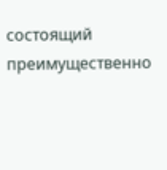состоящий преимущественно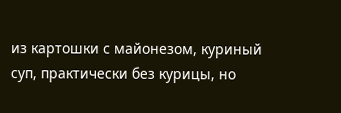из картошки с майонезом, куриный суп, практически без курицы, но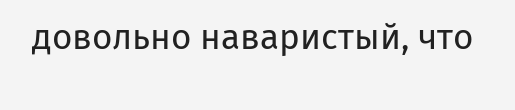довольно наваристый, что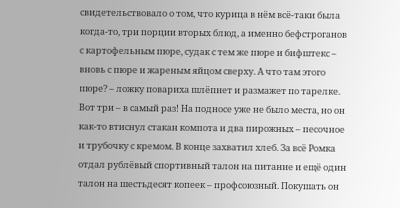свидетельствовало о том, что курица в нём всё-таки была когда-то, три порции вторых блюд, а именно бефстроганов с картофельным пюре, судак с тем же пюре и бифштекс – вновь с пюре и жареным яйцом сверху. А что там этого пюре? – ложку повариха шлёпнет и размажет по тарелке. Вот три – в самый раз! На подносе уже не было места, но он как-то втиснул стакан компота и два пирожных – песочное и трубочку с кремом. В конце захватил хлеб. За всё Ромка отдал рублёвый спортивный талон на питание и ещё один талон на шестьдесят копеек – профсоюзный. Покушать он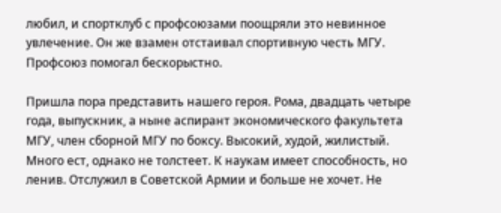любил, и спортклуб с профсоюзами поощряли это невинное увлечение. Он же взамен отстаивал спортивную честь МГУ. Профсоюз помогал бескорыстно.

Пришла пора представить нашего героя. Рома, двадцать четыре года, выпускник, а ныне аспирант экономического факультета МГУ, член сборной МГУ по боксу. Высокий, худой, жилистый. Много ест, однако не толстеет. К наукам имеет способность, но ленив. Отслужил в Советской Армии и больше не хочет. Не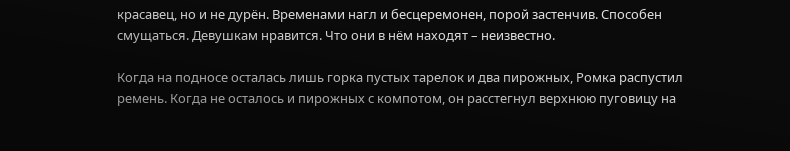красавец, но и не дурён. Временами нагл и бесцеремонен, порой застенчив. Способен смущаться. Девушкам нравится. Что они в нём находят – неизвестно.

Когда на подносе осталась лишь горка пустых тарелок и два пирожных, Ромка распустил ремень. Когда не осталось и пирожных с компотом, он расстегнул верхнюю пуговицу на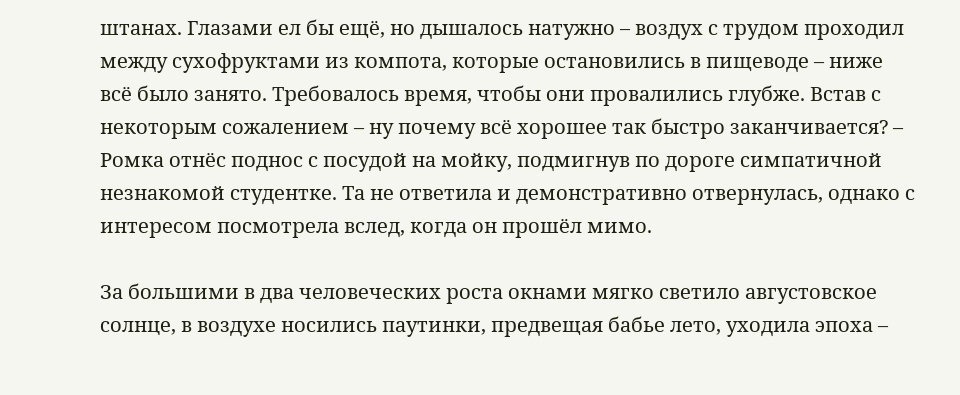штанах. Глазами ел бы ещё, но дышалось натужно – воздух с трудом проходил между сухофруктами из компота, которые остановились в пищеводе – ниже всё было занято. Требовалось время, чтобы они провалились глубже. Встав с некоторым сожалением – ну почему всё хорошее так быстро заканчивается? – Ромка отнёс поднос с посудой на мойку, подмигнув по дороге симпатичной незнакомой студентке. Та не ответила и демонстративно отвернулась, однако с интересом посмотрела вслед, когда он прошёл мимо.

За большими в два человеческих роста окнами мягко светило августовское солнце, в воздухе носились паутинки, предвещая бабье лето, уходила эпоха –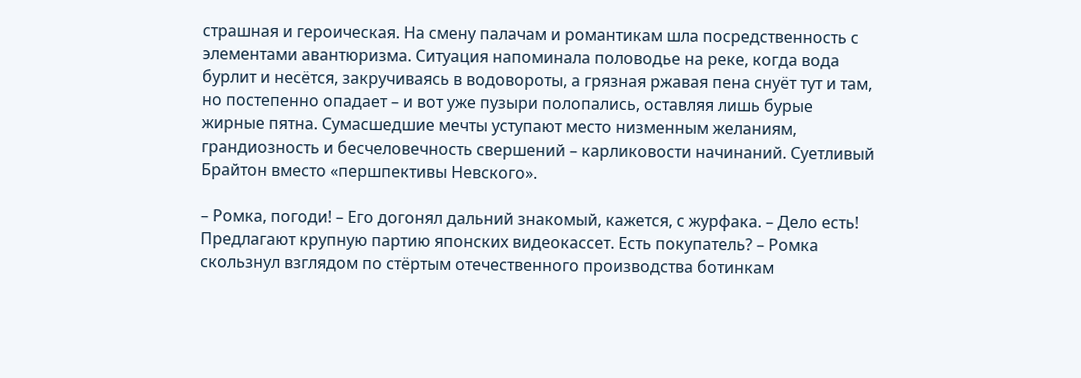страшная и героическая. На смену палачам и романтикам шла посредственность с элементами авантюризма. Ситуация напоминала половодье на реке, когда вода бурлит и несётся, закручиваясь в водовороты, а грязная ржавая пена снуёт тут и там, но постепенно опадает – и вот уже пузыри полопались, оставляя лишь бурые жирные пятна. Сумасшедшие мечты уступают место низменным желаниям, грандиозность и бесчеловечность свершений – карликовости начинаний. Суетливый Брайтон вместо «першпективы Невского».

– Ромка, погоди! – Его догонял дальний знакомый, кажется, с журфака. – Дело есть! Предлагают крупную партию японских видеокассет. Есть покупатель? – Ромка скользнул взглядом по стёртым отечественного производства ботинкам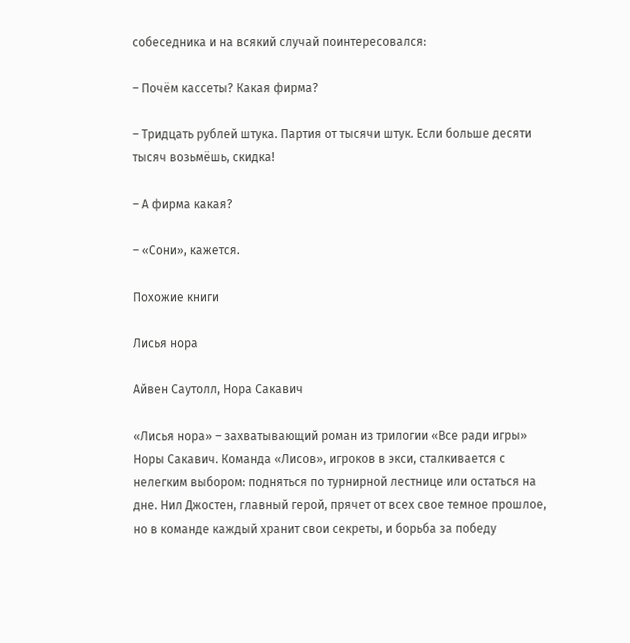собеседника и на всякий случай поинтересовался:

– Почём кассеты? Какая фирма?

– Тридцать рублей штука. Партия от тысячи штук. Если больше десяти тысяч возьмёшь, скидка!

– А фирма какая?

– «Сони», кажется.

Похожие книги

Лисья нора

Айвен Саутолл, Нора Сакавич

«Лисья нора» – захватывающий роман из трилогии «Все ради игры» Норы Сакавич. Команда «Лисов», игроков в экси, сталкивается с нелегким выбором: подняться по турнирной лестнице или остаться на дне. Нил Джостен, главный герой, прячет от всех свое темное прошлое, но в команде каждый хранит свои секреты, и борьба за победу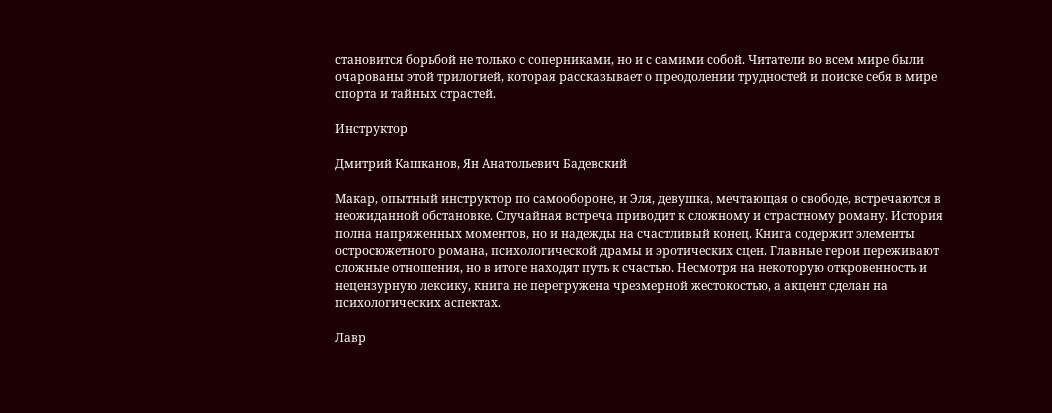становится борьбой не только с соперниками, но и с самими собой. Читатели во всем мире были очарованы этой трилогией, которая рассказывает о преодолении трудностей и поиске себя в мире спорта и тайных страстей.

Инструктор

Дмитрий Кашканов, Ян Анатольевич Бадевский

Макар, опытный инструктор по самообороне, и Эля, девушка, мечтающая о свободе, встречаются в неожиданной обстановке. Случайная встреча приводит к сложному и страстному роману. История полна напряженных моментов, но и надежды на счастливый конец. Книга содержит элементы остросюжетного романа, психологической драмы и эротических сцен. Главные герои переживают сложные отношения, но в итоге находят путь к счастью. Несмотря на некоторую откровенность и нецензурную лексику, книга не перегружена чрезмерной жестокостью, а акцент сделан на психологических аспектах.

Лавр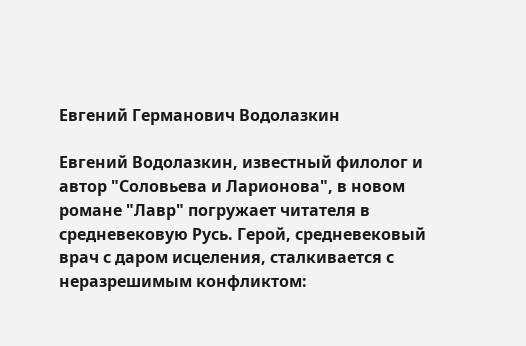Евгений Германович Водолазкин

Евгений Водолазкин, известный филолог и автор "Соловьева и Ларионова", в новом романе "Лавр" погружает читателя в средневековую Русь. Герой, средневековый врач с даром исцеления, сталкивается с неразрешимым конфликтом: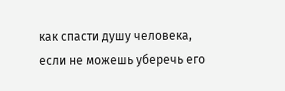как спасти душу человека, если не можешь уберечь его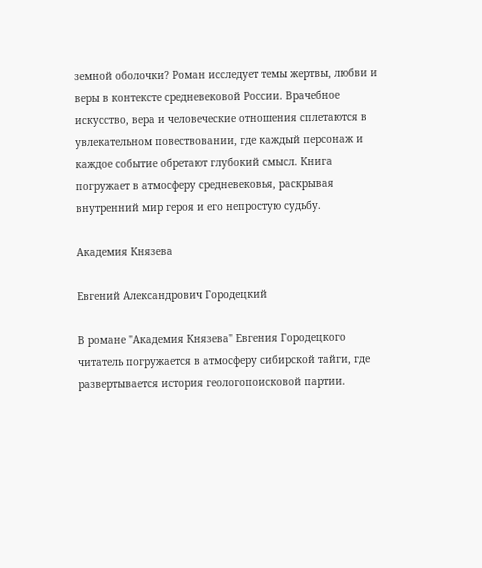земной оболочки? Роман исследует темы жертвы, любви и веры в контексте средневековой России. Врачебное искусство, вера и человеческие отношения сплетаются в увлекательном повествовании, где каждый персонаж и каждое событие обретают глубокий смысл. Книга погружает в атмосферу средневековья, раскрывая внутренний мир героя и его непростую судьбу.

Академия Князева

Евгений Александрович Городецкий

В романе "Академия Князева" Евгения Городецкого читатель погружается в атмосферу сибирской тайги, где развертывается история геологопоисковой партии.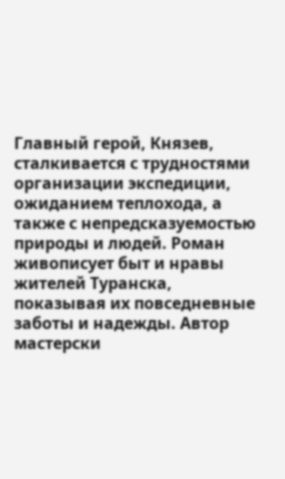Главный герой, Князев, сталкивается с трудностями организации экспедиции, ожиданием теплохода, а также с непредсказуемостью природы и людей. Роман живописует быт и нравы жителей Туранска, показывая их повседневные заботы и надежды. Автор мастерски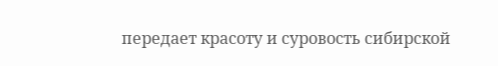передает красоту и суровость сибирской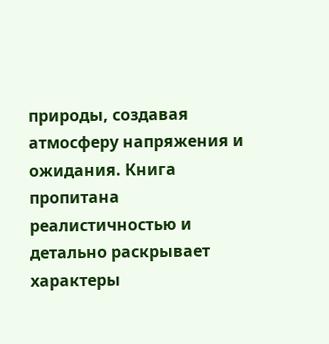природы, создавая атмосферу напряжения и ожидания. Книга пропитана реалистичностью и детально раскрывает характеры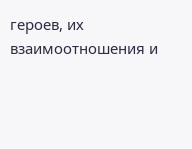героев, их взаимоотношения и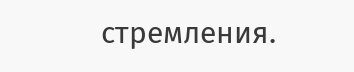стремления.